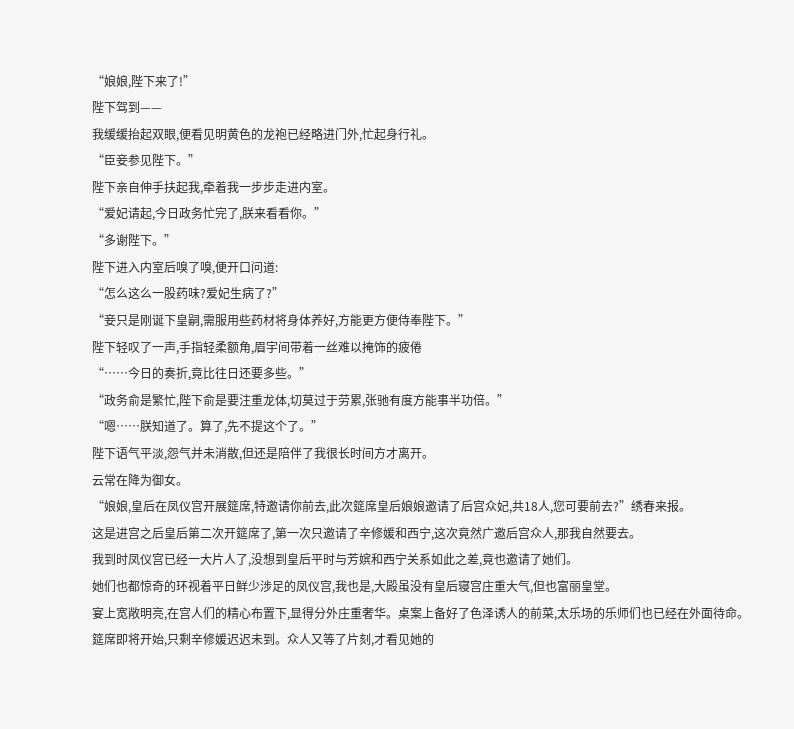“娘娘,陛下来了!”
陛下驾到——
我缓缓抬起双眼,便看见明黄色的龙袍已经略进门外,忙起身行礼。
“臣妾参见陛下。”
陛下亲自伸手扶起我,牵着我一步步走进内室。
“爱妃请起,今日政务忙完了,朕来看看你。”
“多谢陛下。”
陛下进入内室后嗅了嗅,便开口问道:
“怎么这么一股药味?爱妃生病了?”
“妾只是刚诞下皇嗣,需服用些药材将身体养好,方能更方便侍奉陛下。”
陛下轻叹了一声,手指轻柔额角,眉宇间带着一丝难以掩饰的疲倦
“……今日的奏折,竟比往日还要多些。”
“政务俞是繁忙,陛下俞是要注重龙体,切莫过于劳累,张驰有度方能事半功倍。”
“嗯……朕知道了。算了,先不提这个了。”
陛下语气平淡,怨气并未消散,但还是陪伴了我很长时间方才离开。
云常在降为御女。
“娘娘,皇后在凤仪宫开展筵席,特邀请你前去,此次筵席皇后娘娘邀请了后宫众妃,共18人,您可要前去?”绣春来报。
这是进宫之后皇后第二次开筵席了,第一次只邀请了辛修媛和西宁,这次竟然广邀后宫众人,那我自然要去。
我到时凤仪宫已经一大片人了,没想到皇后平时与芳嫔和西宁关系如此之差,竟也邀请了她们。
她们也都惊奇的环视着平日鲜少涉足的凤仪宫,我也是,大殿虽没有皇后寝宫庄重大气,但也富丽皇堂。
宴上宽敞明亮,在宫人们的精心布置下,显得分外庄重奢华。桌案上备好了色泽诱人的前菜,太乐场的乐师们也已经在外面待命。
筵席即将开始,只剩辛修媛迟迟未到。众人又等了片刻,才看见她的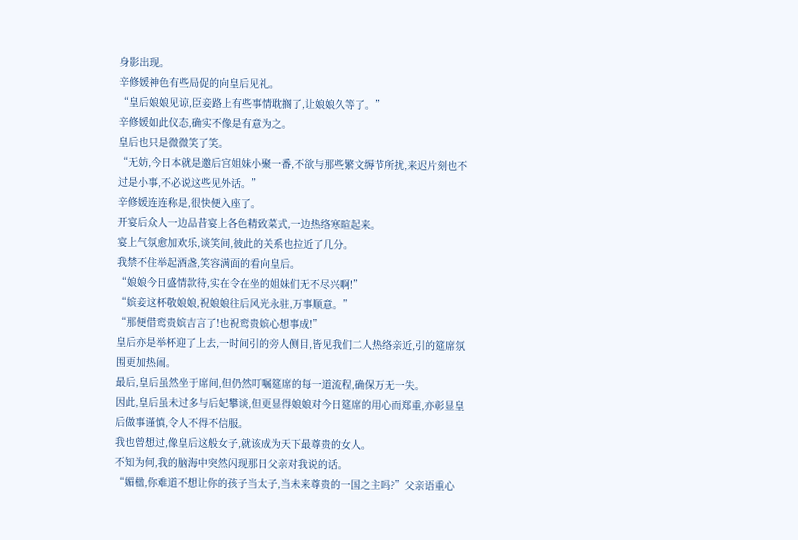身影出现。
辛修媛神色有些局促的向皇后见礼。
“皇后娘娘见谅,臣妾路上有些事情耽搁了,让娘娘久等了。”
辛修媛如此仪态,确实不像是有意为之。
皇后也只是微微笑了笑。
“无妨,今日本就是邀后宫姐妹小聚一番,不欲与那些繁文缛节所扰,来迟片刻也不过是小事,不必说这些见外话。”
辛修媛连连称是,很快便入座了。
开宴后众人一边品昔宴上各色精致菜式,一边热络寒暄起来。
宴上气氛愈加欢乐,谈笑间,彼此的关系也拉近了几分。
我禁不住举起酒盏,笑容满面的看向皇后。
“娘娘今日盛情款待,实在令在坐的姐妹们无不尽兴啊!”
“嫔妾这杯敬娘娘,祝娘娘往后风光永驻,万事顺意。”
“那便借鸾贵嫔吉言了!也祝鸾贵嫔心想事成!”
皇后亦是举杯迎了上去,一时间引的旁人侧目,皆见我们二人热络亲近,引的筵席氛围更加热闹。
最后,皇后虽然坐于席间,但仍然叮嘱筵席的每一道流程,确保万无一失。
因此,皇后虽未过多与后妃攀谈,但更显得娘娘对今日筵席的用心而郑重,亦彰显皇后做事谨慎,令人不得不信服。
我也曾想过,像皇后这般女子,就该成为天下最尊贵的女人。
不知为何,我的脑海中突然闪现那日父亲对我说的话。
“媚楹,你难道不想让你的孩子当太子,当未来尊贵的一国之主吗?”父亲语重心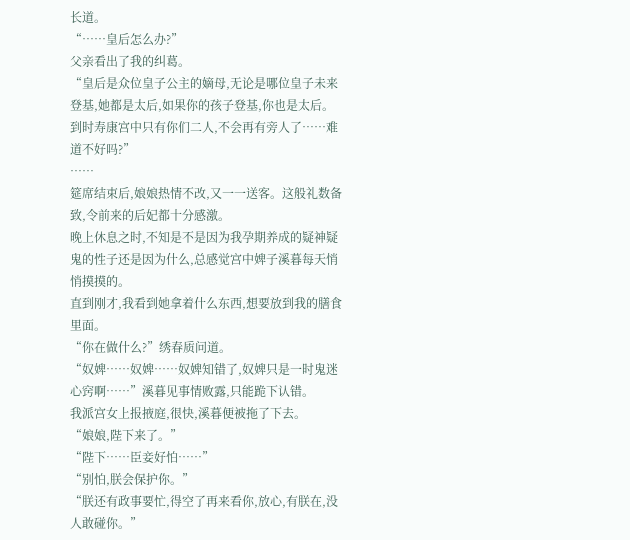长道。
“……皇后怎么办?”
父亲看出了我的纠葛。
“皇后是众位皇子公主的嫡母,无论是哪位皇子未来登基,她都是太后,如果你的孩子登基,你也是太后。
到时寿康宫中只有你们二人,不会再有旁人了……难道不好吗?”
……
筵席结束后,娘娘热情不改,又一一送客。这般礼数备致,令前来的后妃都十分感激。
晚上休息之时,不知是不是因为我孕期养成的疑神疑鬼的性子还是因为什么,总感觉宫中婢子溪暮每天悄悄摸摸的。
直到刚才,我看到她拿着什么东西,想要放到我的膳食里面。
“你在做什么?”绣春质问道。
“奴婢……奴婢……奴婢知错了,奴婢只是一时鬼迷心窍啊……”溪暮见事情败露,只能跪下认错。
我派宫女上报掖庭,很快,溪暮便被拖了下去。
“娘娘,陛下来了。”
“陛下……臣妾好怕……”
“别怕,朕会保护你。”
“朕还有政事要忙,得空了再来看你,放心,有朕在,没人敢碰你。”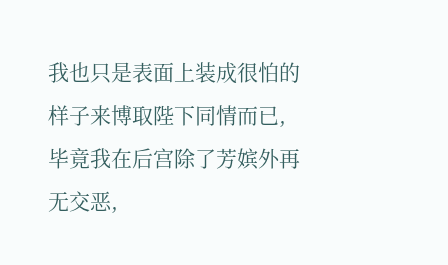我也只是表面上装成很怕的样子来博取陛下同情而已,毕竟我在后宫除了芳嫔外再无交恶,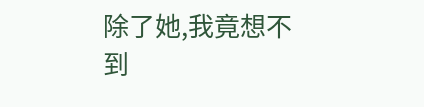除了她,我竟想不到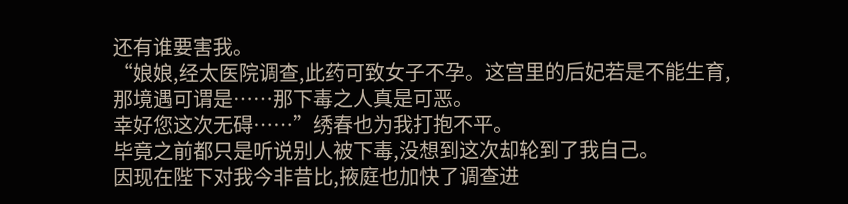还有谁要害我。
“娘娘,经太医院调查,此药可致女子不孕。这宫里的后妃若是不能生育,那境遇可谓是……那下毒之人真是可恶。
幸好您这次无碍……”绣春也为我打抱不平。
毕竟之前都只是听说别人被下毒,没想到这次却轮到了我自己。
因现在陛下对我今非昔比,掖庭也加快了调查进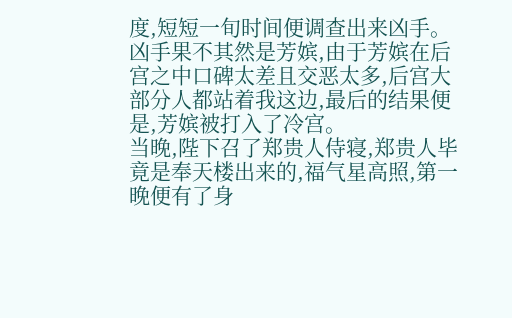度,短短一旬时间便调查出来凶手。
凶手果不其然是芳嫔,由于芳嫔在后宫之中口碑太差且交恶太多,后宫大部分人都站着我这边,最后的结果便是,芳嫔被打入了冷宫。
当晚,陛下召了郑贵人侍寝,郑贵人毕竟是奉天楼出来的,福气星高照,第一晚便有了身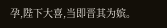孕,陛下大喜,当即晋其为嫔。